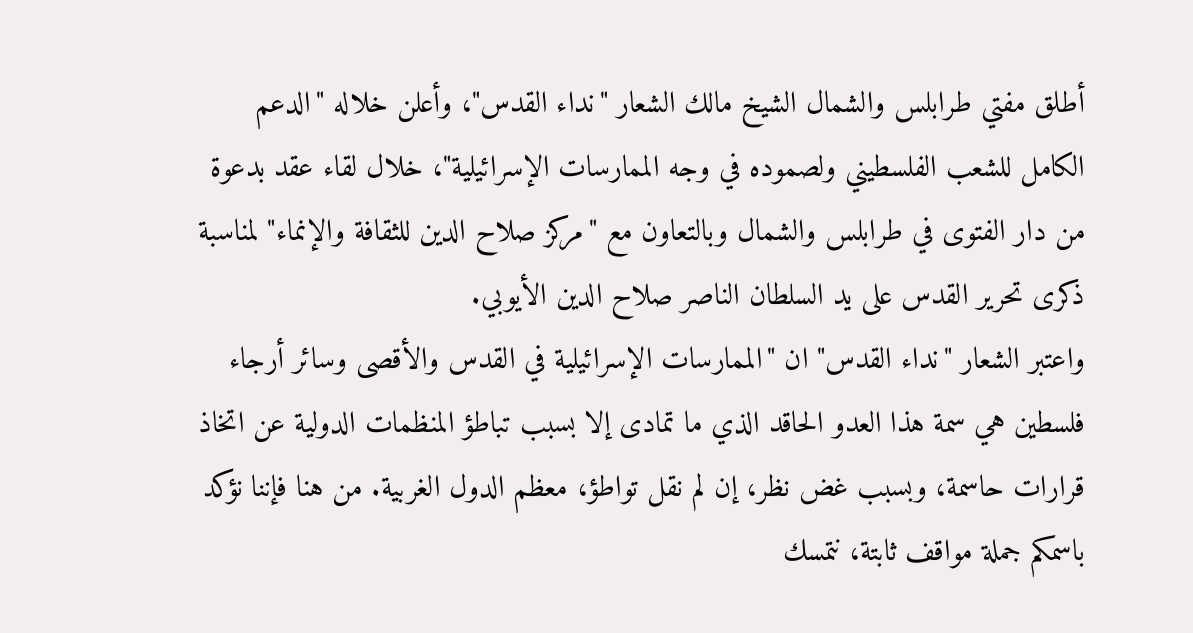أطلق مفتي طرابلس والشمال الشيخ مالك الشعار "نداء القدس"، وأعلن خلاله "الدعم الكامل للشعب الفلسطيني ولصموده في وجه الممارسات الإسرائيلية"، خلال لقاء عقد بدعوة من دار الفتوى في طرابلس والشمال وبالتعاون مع "مركز صلاح الدين للثقافة والإنماء" لمناسبة ذكرى تحرير القدس على يد السلطان الناصر صلاح الدين الأيوبي.
واعتبر الشعار "نداء القدس" ان "الممارسات الإسرائيلية في القدس والأقصى وسائر أرجاء فلسطين هي سمة هذا العدو الحاقد الذي ما تمادى إلا بسبب تباطؤ المنظمات الدولية عن اتخاذ قرارات حاسمة، وبسبب غض نظر، إن لم نقل تواطؤ، معظم الدول الغربية. من هنا فإننا نؤكد باسمكم جملة مواقف ثابتة، نتمسك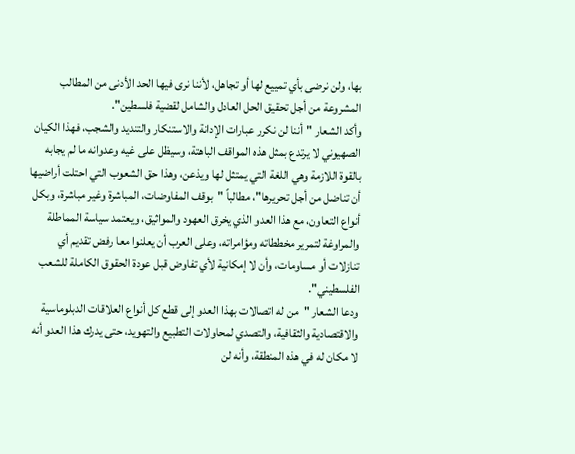بها، ولن نرضى بأي تمييع لها أو تجاهل، لأننا نرى فيها الحد الأدنى من المطالب المشروعة من أجل تحقيق الحل العادل والشامل لقضية فلسطين".
وأكد الشعار "أننا لن نكرر عبارات الإدانة والاستنكار والتنديد والشجب، فهذا الكيان الصهيوني لا يرتدع بمثل هذه المواقف الباهتة، وسيظل على غيه وعدوانه ما لم يجابه بالقوة اللازمة وهي اللغة التي يمتثل لها ويذعن، وهذا حق الشعوب التي احتلت أراضيها أن تناضل من أجل تحريرها"، مطالباً "بوقف المفاوضات، المباشرة وغير مباشرة، وبكل أنواع التعاون، مع هذا العدو الذي يخرق العهود والمواثيق، ويعتمد سياسة المماطلة والمراوغة لتمرير مخططاته ومؤامراته، وعلى العرب أن يعلنوا معا رفض تقديم أي تنازلات أو مساومات، وأن لا إمكانية لأي تفاوض قبل عودة الحقوق الكاملة للشعب الفلسطيني".
ودعا الشعار "من له اتصالات بهذا العدو إلى قطع كل أنواع العلاقات الدبلوماسية والاقتصادية والثقافية، والتصدي لمحاولات التطبيع والتهويد، حتى يدرك هذا العدو أنه لا مكان له في هذه المنطقة، وأنه لن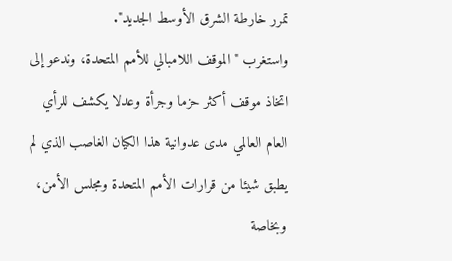تمرر خارطة الشرق الأوسط الجديد".
واستغرب "الموقف اللامبالي للأمم المتحدة، وندعو إلى اتخاذ موقف أكثر حزما وجرأة وعدلا يكشف للرأي العام العالمي مدى عدوانية هذا الكيان الغاصب الذي لم يطبق شيئا من قرارات الأمم المتحدة ومجلس الأمن، وبخاصة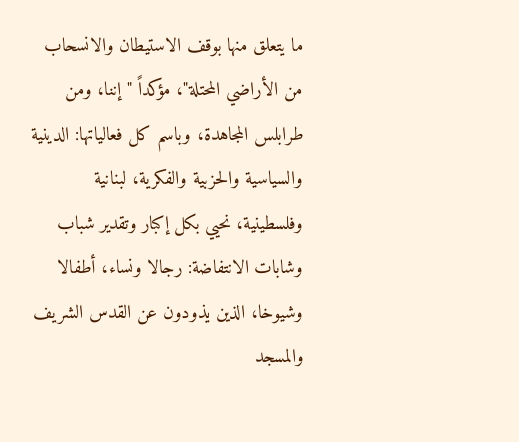ما يتعلق منها بوقف الاستيطان والانسحاب من الأراضي المحتلة"، مؤكداً "إننا، ومن طرابلس المجاهدة، وباسم كل فعالياتها: الدينية والسياسية والحزبية والفكرية، لبنانية وفلسطينية، نحيي بكل إكبار وتقدير شباب وشابات الانتفاضة: رجالا ونساء، أطفالا وشيوخا، الذين يذودون عن القدس الشريف والمسجد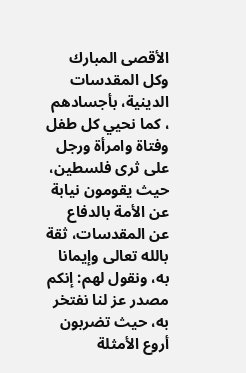الأقصى المبارك وكل المقدسات الدينية، بأجسادهم ، كما نحيي كل طفل وفتاة وامرأة ورجل على ثرى فلسطين، حيث يقومون نيابة عن الأمة بالدفاع عن المقدسات، ثقة بالله تعالى وإيمانا به، ونقول لهم: إنكم مصدر عز لنا نفتخر به، حيث تضربون أروع الأمثلة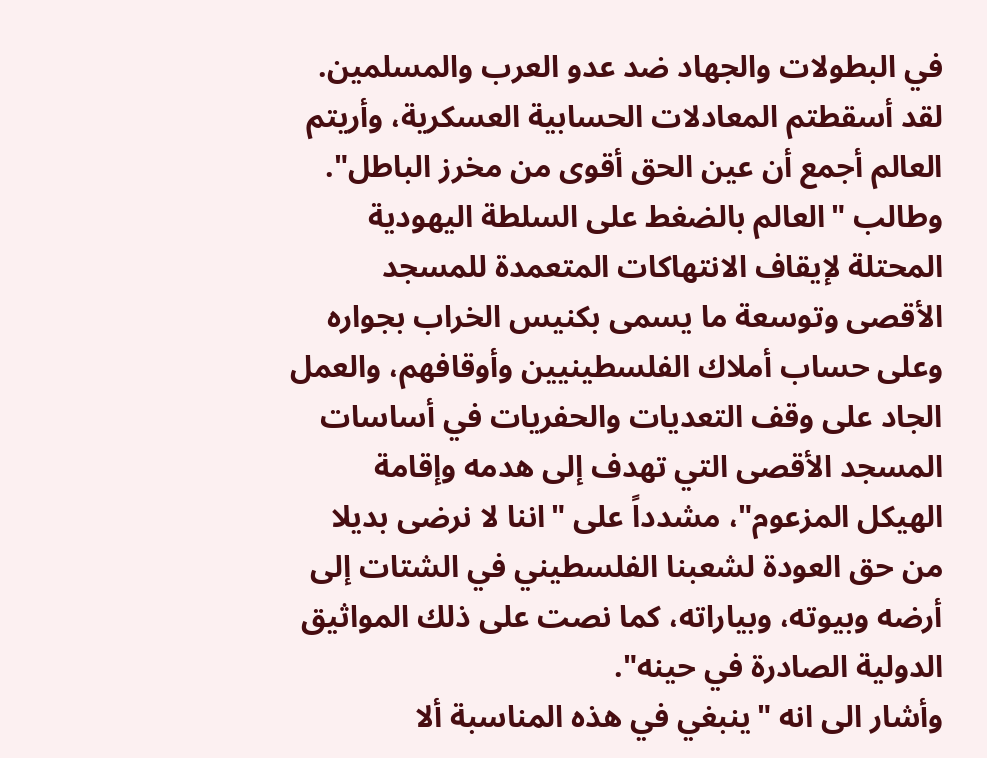في البطولات والجهاد ضد عدو العرب والمسلمين. لقد أسقطتم المعادلات الحسابية العسكرية، وأريتم العالم أجمع أن عين الحق أقوى من مخرز الباطل".
وطالب "العالم بالضغط على السلطة اليهودية المحتلة لإيقاف الانتهاكات المتعمدة للمسجد الأقصى وتوسعة ما يسمى بكنيس الخراب بجواره وعلى حساب أملاك الفلسطينيين وأوقافهم، والعمل الجاد على وقف التعديات والحفريات في أساسات المسجد الأقصى التي تهدف إلى هدمه وإقامة الهيكل المزعوم"، مشدداً على "اننا لا نرضى بديلا من حق العودة لشعبنا الفلسطيني في الشتات إلى أرضه وبيوته، وبياراته، كما نصت على ذلك المواثيق الدولية الصادرة في حينه".
وأشار الى انه "ينبغي في هذه المناسبة ألا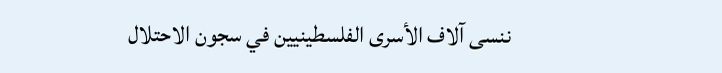ننسى آلاف الأسرى الفلسطينيين في سجون الاحتلال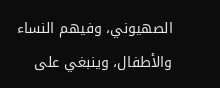الصهيوني، وفيهم النساء والأطفال، وينبغي على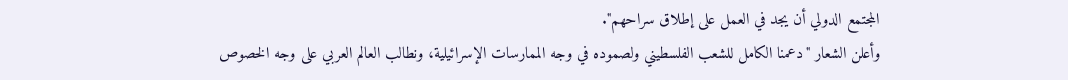المجتمع الدولي أن يجد في العمل على إطلاق سراحهم".
وأعلن الشعار "دعمنا الكامل للشعب الفلسطيني ولصموده في وجه الممارسات الإسرائيلية، ونطالب العالم العربي على وجه الخصوص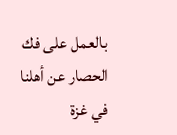بالعمل على فك الحصار عن أهلنا في غزة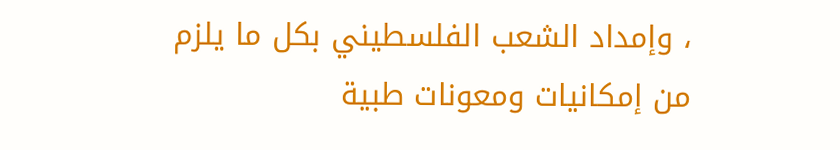، وإمداد الشعب الفلسطيني بكل ما يلزم من إمكانيات ومعونات طبية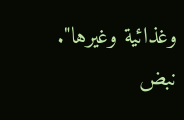وغذائية وغيرها".
نبض